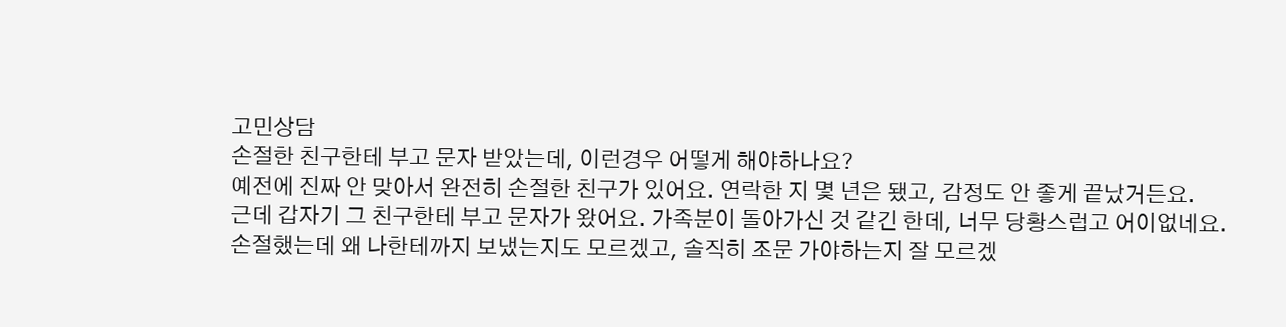고민상담
손절한 친구한테 부고 문자 받았는데, 이런경우 어떻게 해야하나요?
예전에 진짜 안 맞아서 완전히 손절한 친구가 있어요. 연락한 지 몇 년은 됐고, 감정도 안 좋게 끝났거든요.
근데 갑자기 그 친구한테 부고 문자가 왔어요. 가족분이 돌아가신 것 같긴 한데, 너무 당황스럽고 어이없네요.
손절했는데 왜 나한테까지 보냈는지도 모르겠고, 솔직히 조문 가야하는지 잘 모르겠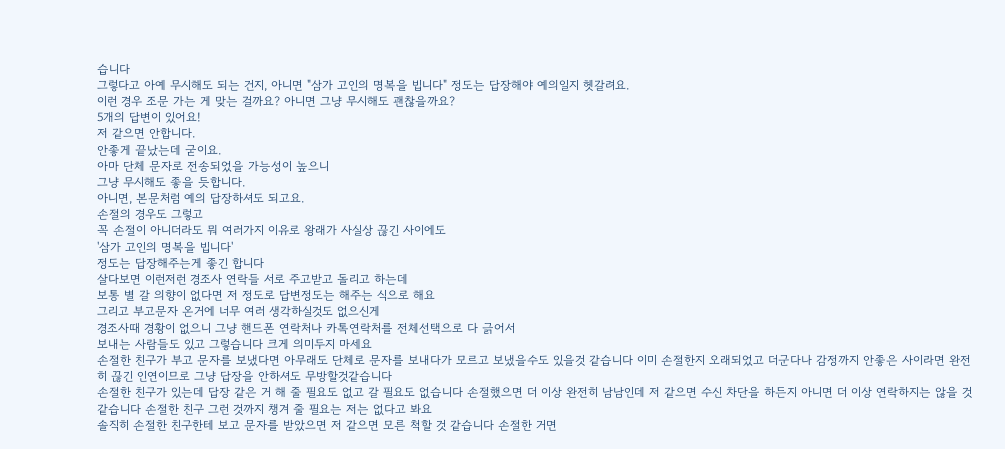습니다
그렇다고 아예 무시해도 되는 건지, 아니면 "삼가 고인의 명복을 빕니다" 정도는 답장해야 예의일지 헷갈려요.
이런 경우 조문 가는 게 맞는 걸까요? 아니면 그냥 무시해도 괜찮을까요?
5개의 답변이 있어요!
저 같으면 안합니다.
안좋게 끝났는데 굳이요.
아마 단체 문자로 전송되었을 가능성이 높으니
그냥 무시해도 좋을 듯합니다.
아니면, 본문처럼 예의 답장하셔도 되고요.
손절의 경우도 그렇고
꼭 손절이 아니더라도 뭐 여러가지 이유로 왕래가 사실상 끊긴 사이에도
'삼가 고인의 명복을 빕니다'
정도는 답장해주는게 좋긴 합니다
살다보면 이런저런 경조사 연락들 서로 주고받고 돌리고 하는데
보통 별 갈 의향이 없다면 저 정도로 답변정도는 해주는 식으로 해요
그리고 부고문자 온거에 너무 여러 생각하실것도 없으신게
경조사때 경황이 없으니 그냥 핸드폰 연락처나 카톡연락처를 전체선택으로 다 긁어서
보내는 사람들도 있고 그렇습니다 크게 의미두지 마세요
손절한 친구가 부고 문자를 보냈다면 아무래도 단체로 문자를 보내다가 모르고 보냈을수도 있을것 같습니다 이미 손절한지 오래되었고 더군다나 감정까지 안좋은 사이라면 완전히 끊긴 인연이므로 그냥 답장을 안하셔도 무방할것같습니다
손절한 친구가 있는데 답장 같은 거 해 줄 필요도 없고 갈 필요도 없습니다 손절했으면 더 이상 완전히 남남인데 저 같으면 수신 차단을 하든지 아니면 더 이상 연락하지는 않을 것 같습니다 손절한 친구 그런 것까지 챙겨 줄 필요는 저는 없다고 봐요
솔직히 손절한 친구한테 보고 문자를 받았으면 저 같으면 모른 척할 것 같습니다 손절한 거면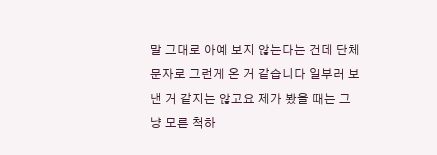말 그대로 아예 보지 않는다는 건데 단체 문자로 그런게 온 거 같습니다 일부러 보낸 거 같지는 않고요 제가 봤을 때는 그냥 모른 척하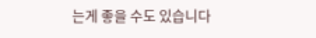는게 좋을 수도 있습니다